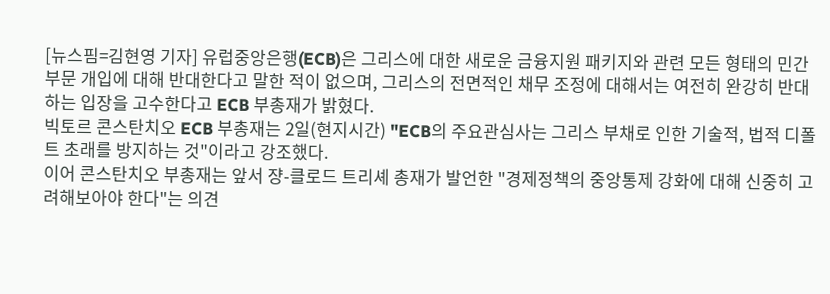[뉴스핌=김현영 기자] 유럽중앙은행(ECB)은 그리스에 대한 새로운 금융지원 패키지와 관련 모든 형태의 민간 부문 개입에 대해 반대한다고 말한 적이 없으며, 그리스의 전면적인 채무 조정에 대해서는 여전히 완강히 반대하는 입장을 고수한다고 ECB 부총재가 밝혔다.
빅토르 콘스탄치오 ECB 부총재는 2일(현지시간) "ECB의 주요관심사는 그리스 부채로 인한 기술적, 법적 디폴트 초래를 방지하는 것"이라고 강조했다.
이어 콘스탄치오 부총재는 앞서 쟝-클로드 트리셰 총재가 발언한 "경제정책의 중앙통제 강화에 대해 신중히 고려해보아야 한다"는 의견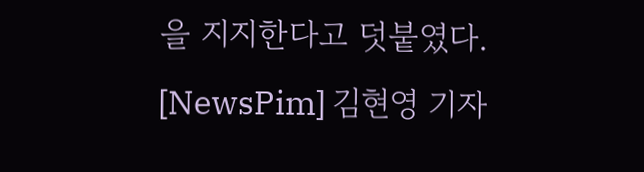을 지지한다고 덧붙였다.
[NewsPim] 김현영 기자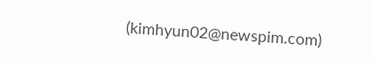(kimhyun02@newspim.com)